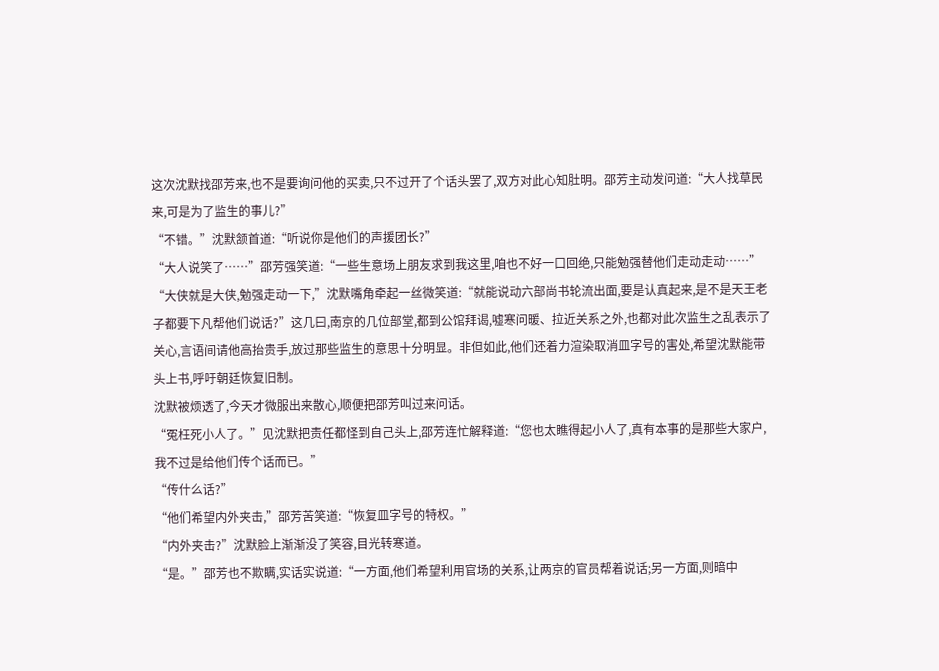这次沈默找邵芳来,也不是要询问他的买卖,只不过开了个话头罢了,双方对此心知肚明。邵芳主动发问道:“大人找草民来,可是为了监生的事儿?”
“不错。”沈默颔首道:“听说你是他们的声援团长?”
“大人说笑了……”邵芳强笑道:“一些生意场上朋友求到我这里,咱也不好一口回绝,只能勉强替他们走动走动……”
“大侠就是大侠,勉强走动一下,”沈默嘴角牵起一丝微笑道:“就能说动六部尚书轮流出面,要是认真起来,是不是天王老子都要下凡帮他们说话?”这几曰,南京的几位部堂,都到公馆拜谒,嘘寒问暖、拉近关系之外,也都对此次监生之乱表示了关心,言语间请他高抬贵手,放过那些监生的意思十分明显。非但如此,他们还着力渲染取消皿字号的害处,希望沈默能带头上书,呼吁朝廷恢复旧制。
沈默被烦透了,今天才微服出来散心,顺便把邵芳叫过来问话。
“冤枉死小人了。”见沈默把责任都怪到自己头上,邵芳连忙解释道:“您也太瞧得起小人了,真有本事的是那些大家户,我不过是给他们传个话而已。”
“传什么话?”
“他们希望内外夹击,”邵芳苦笑道:“恢复皿字号的特权。”
“内外夹击?”沈默脸上渐渐没了笑容,目光转寒道。
“是。”邵芳也不欺瞒,实话实说道:“一方面,他们希望利用官场的关系,让两京的官员帮着说话;另一方面,则暗中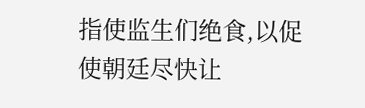指使监生们绝食,以促使朝廷尽快让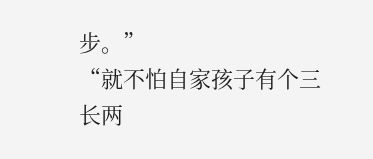步。”
“就不怕自家孩子有个三长两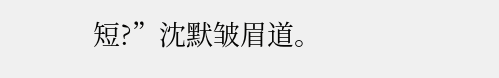短?”沈默皱眉道。